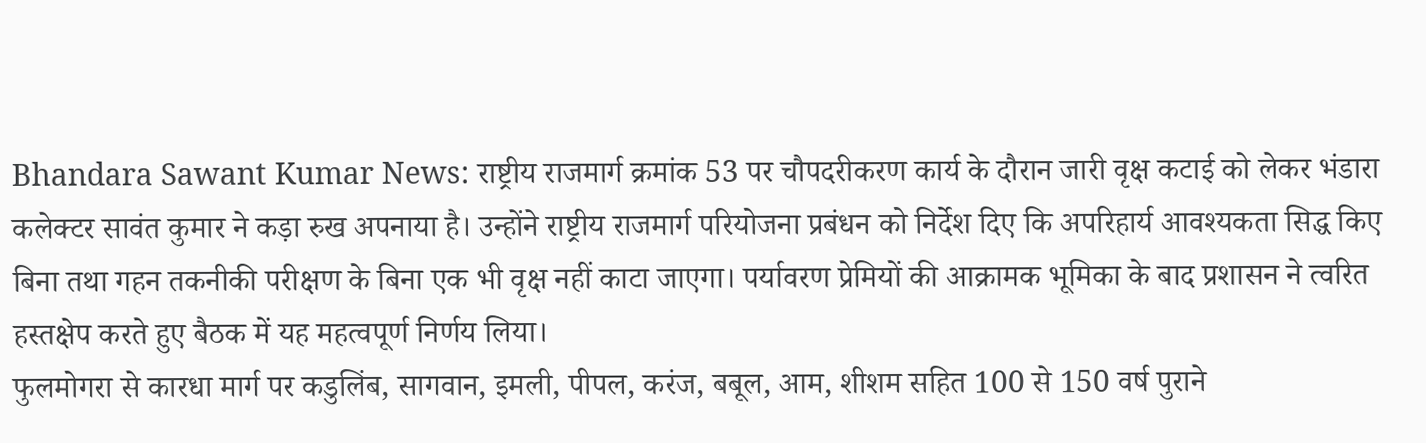Bhandara Sawant Kumar News: राष्ट्रीय राजमार्ग क्रमांक 53 पर चौपदरीकरण कार्य के दौरान जारी वृक्ष कटाई को लेकर भंडारा कलेक्टर सावंत कुमार ने कड़ा रुख अपनाया है। उन्होंने राष्ट्रीय राजमार्ग परियोजना प्रबंधन को निर्देश दिए कि अपरिहार्य आवश्यकता सिद्ध किए बिना तथा गहन तकनीकी परीक्षण के बिना एक भी वृक्ष नहीं काटा जाएगा। पर्यावरण प्रेमियों की आक्रामक भूमिका के बाद प्रशासन ने त्वरित हस्तक्षेप करते हुए बैठक में यह महत्वपूर्ण निर्णय लिया।
फुलमोगरा से कारधा मार्ग पर कडुलिंब, सागवान, इमली, पीपल, करंज, बबूल, आम, शीशम सहित 100 से 150 वर्ष पुराने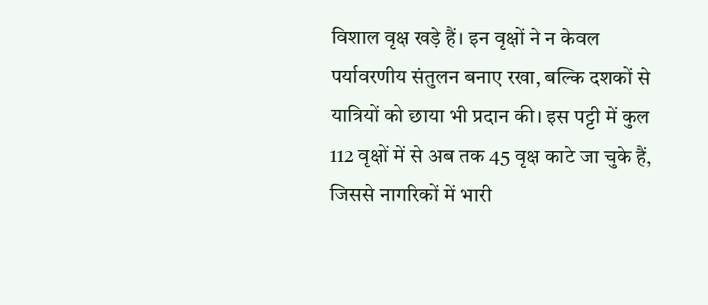विशाल वृक्ष खड़े हैं। इन वृक्षों ने न केवल पर्यावरणीय संतुलन बनाए रखा, बल्कि दशकों से यात्रियों को छाया भी प्रदान की। इस पट्टी में कुल 112 वृक्षों में से अब तक 45 वृक्ष काटे जा चुके हैं, जिससे नागरिकों में भारी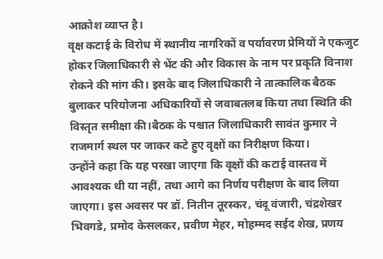आक्रोश व्याप्त है।
वृक्ष कटाई के विरोध में स्थानीय नागरिकों व पर्यावरण प्रेमियों ने एकजुट होकर जिलाधिकारी से भेंट की और विकास के नाम पर प्रकृति विनाश रोकने की मांग की। इसके बाद जिलाधिकारी ने तात्कालिक बैठक बुलाकर परियोजना अधिकारियों से जवाबतलब किया तथा स्थिति की विस्तृत समीक्षा की।बैठक के पश्चात जिलाधिकारी सावंत कुमार ने राजमार्ग स्थल पर जाकर कटे हुए वृक्षों का निरीक्षण किया।
उन्होंने कहा कि यह परखा जाएगा कि वृक्षों की कटाई वास्तव में आवश्यक थी या नहीं, तथा आगे का निर्णय परीक्षण के बाद लिया जाएगा। इस अवसर पर डॉ. नितीन तूरस्कर, चंदू वंजारी, चंद्रशेखर भिवगडे, प्रमोद केसलकर, प्रवीण मेहर, मोहम्मद सईद शेख, प्रणय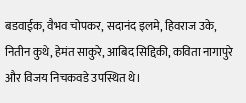बडवाईक, वैभव चोपकर, सदानंद इलमे, हिवराज उके, नितीन कुथे, हेमंत साकुरे, आबिद सिद्दिकी, कविता नागापुरे और विजय निचकवडे उपस्थित थे।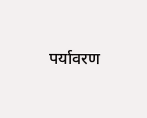पर्यावरण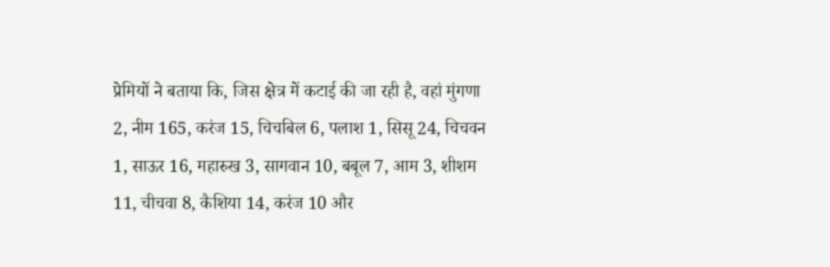प्रेमियों ने बताया कि, जिस क्षेत्र में कटाई की जा रही है, वहां मुंगणा 2, नीम 165, करंज 15, चिचबिल 6, पलाश 1, सिसू 24, चिचवन 1, साऊर 16, महारुख 3, सागवान 10, बबूल 7, आम 3, शीशम 11, चीचवा 8, कैशिया 14, करंज 10 और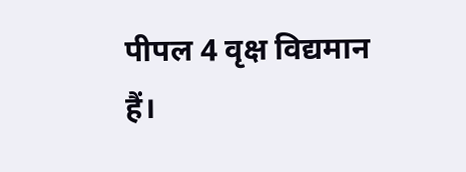पीपल 4 वृक्ष विद्यमान हैं।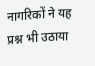नागरिकों ने यह प्रश्न भी उठाया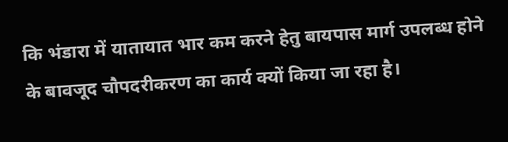कि भंडारा में यातायात भार कम करने हेतु बायपास मार्ग उपलब्ध होने के बावजूद चौपदरीकरण का कार्य क्यों किया जा रहा है।